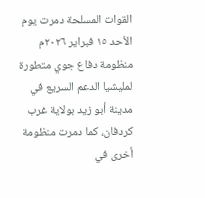القوات المسلحة دمرت يوم الأحد ١٥ فبراير ٢٠٢٦م منظومة دفاع جوي متطورة لمليشيا الدعم السريع في مدينة أبو زيد بولاية غرب كردفان، كما دمرت منظومة أخرى في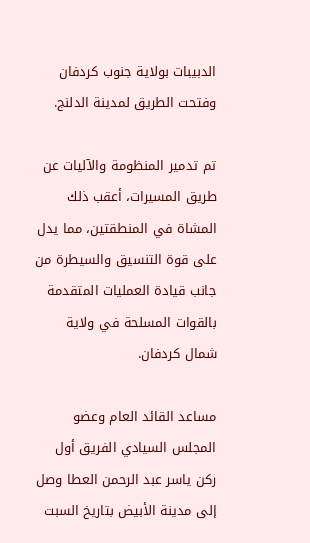الدبيبات بولاية جنوب كردفان وفتحت الطريق لمدينة الدلنج.

تم تدمير المنظومة والآليات عن طريق المسيرات، أعقب ذلك المشاة في المنطقتين، مما يدل على قوة التنسيق والسيطرة من جانب قيادة العمليات المتقدمة بالقوات المسلحة في ولاية شمال كردفان.

مساعد القائد العام وعضو المجلس السيادي الفريق أول ركن ياسر عبد الرحمن العطا وصل إلى مدينة الأبيض بتاريخ السبت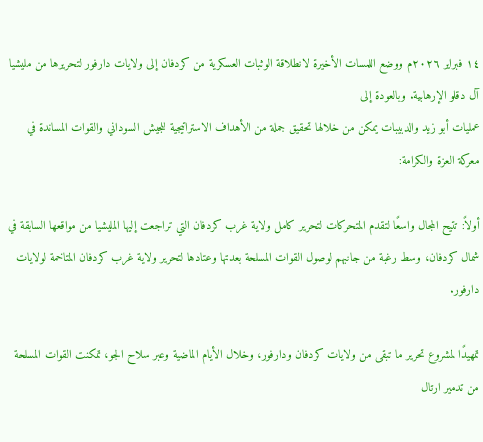١٤ فبراير ٢٠٢٦م ووضع اللمسات الأخيرة لانطلاقة الوثبات العسكرية من كردفان إلى ولايات دارفور لتحريرها من مليشيا آل دقلو الإرهابية. وبالعودة إلى
عمليات أبو زيد والدبيبات يمكن من خلالها تحقيق جملة من الأهداف الاستراتيجية للجيش السوداني والقوات المساندة في معركة العزة والكرامة:

أولاً: تتيح المجال واسعًا لتقدم المتحركات لتحرير كامل ولاية غرب كردفان التي تراجعت إليها المليشيا من مواقعها السابقة في شمال كردفان، وسط رغبة من جانبهم لوصول القوات المسلحة بعدتها وعتادها لتحرير ولاية غرب كردفان المتاخمة لولايات دارفور.

تمهيدًا لمشروع تحرير ما تبقى من ولايات كردفان ودارفور، وخلال الأيام الماضية وعبر سلاح الجو، تمكنت القوات المسلحة من تدمير ارتال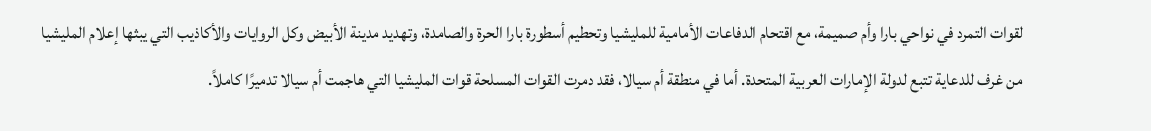لقوات التمرد في نواحي بارا وأم صميمة، مع اقتحام الدفاعات الأمامية للمليشيا وتحطيم أسطورة بارا الحرة والصامدة، وتهديد مدينة الأبيض وكل الروايات والأكاذيب التي يبثها إعلام المليشيا من غرف للدعاية تتبع لدولة الإمارات العربية المتحدة. أما في منطقة أم سيالا، فقد دمرت القوات المسلحة قوات المليشيا التي هاجمت أم سيالا تدميرًا كاملاً.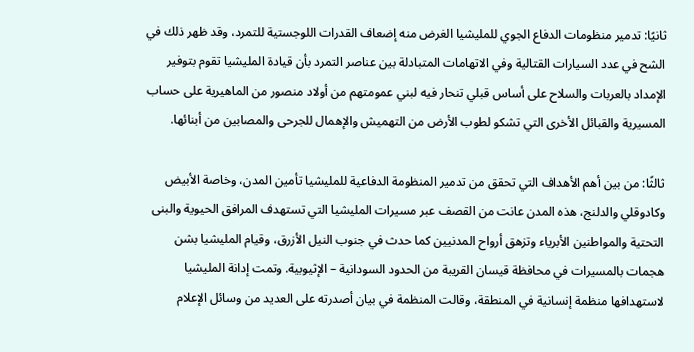ثانيًا: تدمير منظومات الدفاع الجوي للمليشيا الغرض منه إضعاف القدرات اللوجستية للتمرد، وقد ظهر ذلك في الشح في عدد السيارات القتالية وفي الاتهامات المتبادلة بين عناصر التمرد بأن قيادة المليشيا تقوم بتوفير الإمداد بالعربات والسلاح على أساس قبلي تنحار فيه لبني عمومتهم من أولاد منصور من الماهيرية على حساب المسيرية والقبائل الأخرى التي تشكو لطوب الأرض من التهميش والإهمال للجرحى والمصابين من أبنائها.

ثالثًا: من بين أهم الأهداف التي تحقق من تدمير المنظومة الدفاعية للمليشيا تأمين المدن، وخاصة الأبيض وكادوقلي والدلنج، هذه المدن عانت من القصف عبر مسيرات المليشيا التي تستهدف المرافق الحيوية والبنى التحتية والمواطنين الأبرياء وتزهق أرواح المدنيين كما حدث في جنوب النيل الأزرق، وقيام المليشيا بشن هجمات بالمسيرات في محافظة قيسان القريبة من الحدود السودانية – الإثيوبية. وتمت إدانة المليشيا لاستهدافها منظمة إنسانية في المنطقة، وقالت المنظمة في بيان أصدرته على العديد من وسائل الإعلام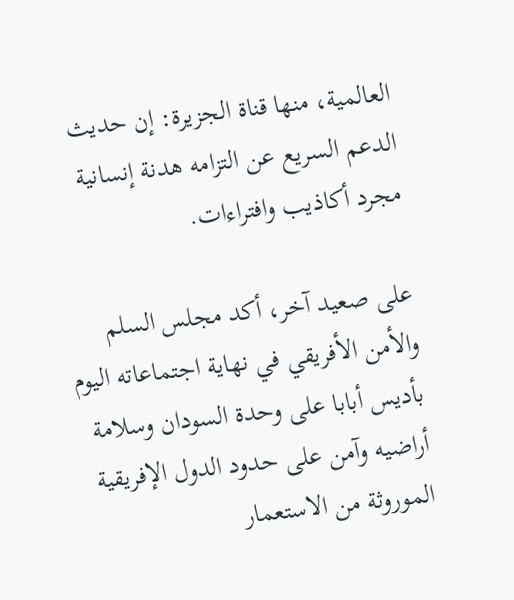العالمية، منها قناة الجزيرة: إن حديث الدعم السريع عن التزامه هدنة إنسانية مجرد أكاذيب وافتراءات.

على صعيد آخر، أكد مجلس السلم والأمن الأفريقي في نهاية اجتماعاته اليوم بأديس أبابا على وحدة السودان وسلامة أراضيه وآمن على حدود الدول الإفريقية الموروثة من الاستعمار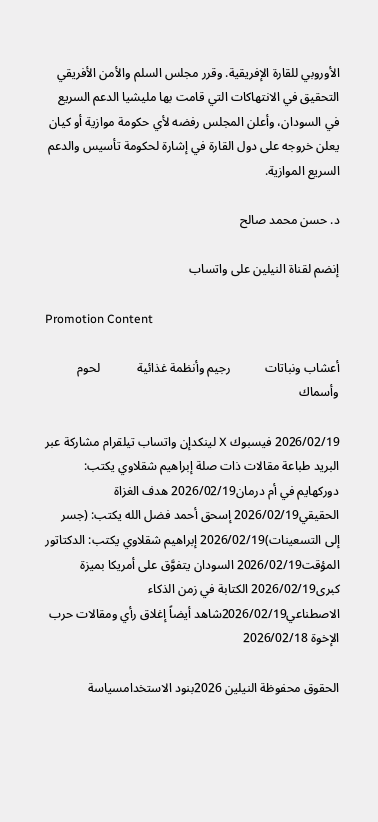الأوروبي للقارة الإفريقية. وقرر مجلس السلم والأمن الأفريقي التحقيق في الانتهاكات التي قامت بها مليشيا الدعم السريع في السودان، وأعلن المجلس رفضه لأي حكومة موازية أو كيان يعلن خروجه على دول القارة في إشارة لحكومة تأسيس والدعم السريع الموازية.

د. حسن محمد صالح

إنضم لقناة النيلين على واتساب

Promotion Content

أعشاب ونباتات           رجيم وأنظمة غذائية            لحوم وأسماك

2026/02/19 فيسبوك X لينكدإن واتساب تيلقرام مشاركة عبر البريد طباعة مقالات ذات صلة إبراهيم شقلاوي يكتب: دوركهايم في أم درمان2026/02/19 هدف الغزاة الحقيقي2026/02/19 إسحق أحمد فضل الله يكتب: (جسر إلى التسعينات)2026/02/19 إبراهيم شقلاوي يكتب: الدكتاتور المؤقت2026/02/19 السودان يتفوَّق على أمريكا بميزة كبرى2026/02/19 الكتابة في زمن الذكاء الاصطناعي2026/02/19شاهد أيضاً إغلاق رأي ومقالات حرب الإخوة 2026/02/18

الحقوق محفوظة النيلين 2026بنود الاستخدامسياسة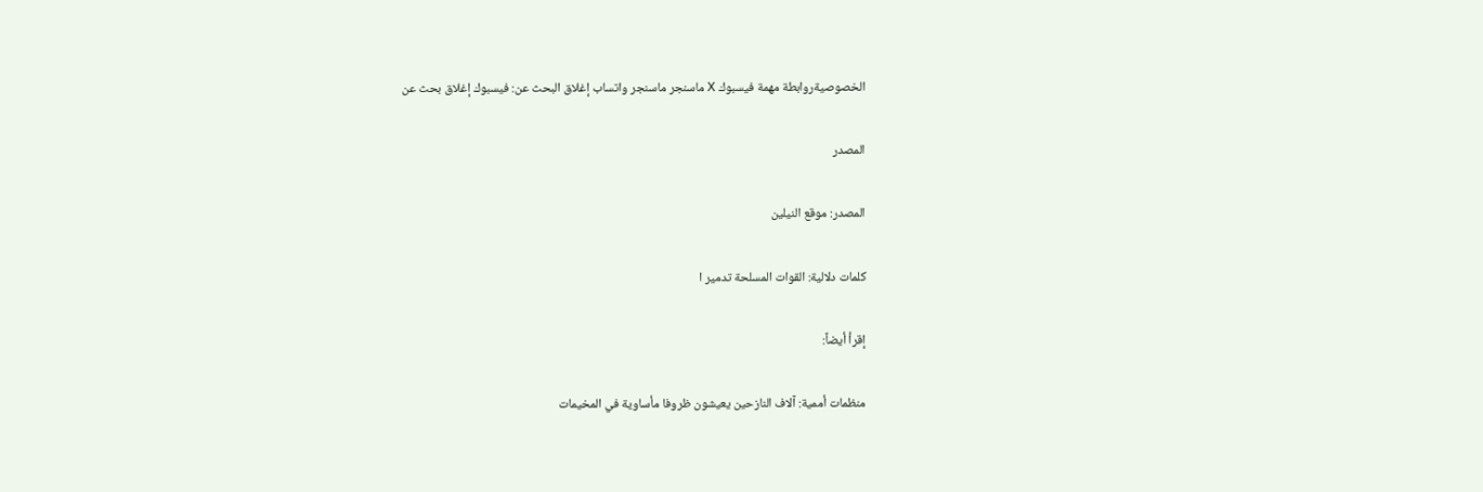الخصوصيةروابطة مهمة فيسبوك X ماسنجر ماسنجر واتساب إغلاق البحث عن: فيسبوك إغلاق بحث عن

المصدر

المصدر: موقع النيلين

كلمات دلالية: القوات المسلحة تدمیر ا

إقرأ أيضاً:

منظمات أممية: آلاف النازحين يعيشون ظروفا مأساوية في المخيمات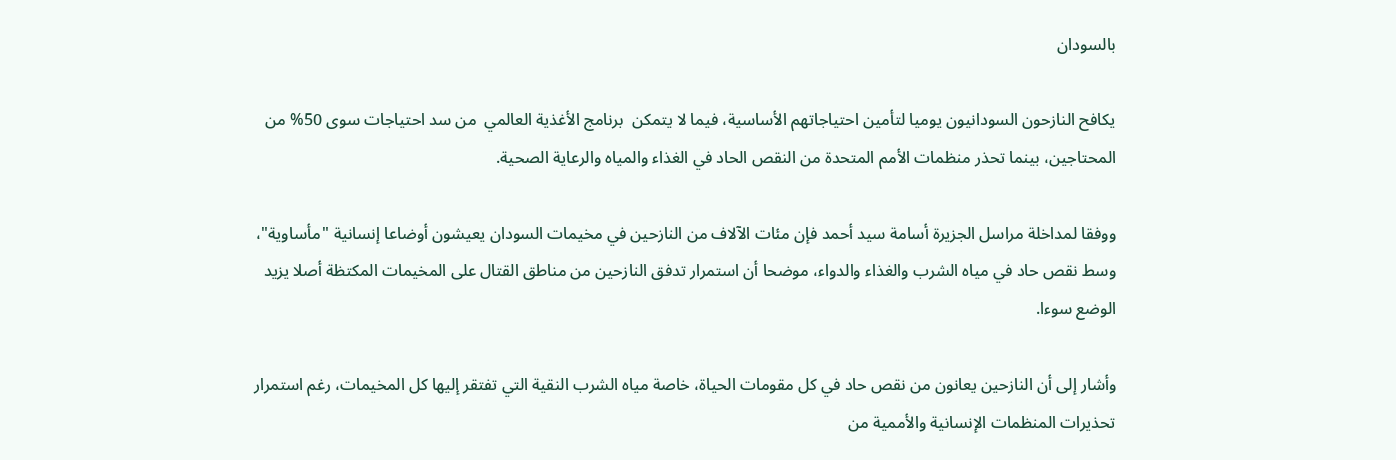بالسودان

يكافح النازحون السودانيون يوميا لتأمين احتياجاتهم الأساسية، فيما لا يتمكن  برنامج الأغذية العالمي  من سد احتياجات سوى 50% من المحتاجين، بينما تحذر منظمات الأمم المتحدة من النقص الحاد في الغذاء والمياه والرعاية الصحية.

ووفقا لمداخلة مراسل الجزيرة أسامة سيد أحمد فإن مئات الآلاف من النازحين في مخيمات السودان يعيشون أوضاعا إنسانية "مأساوية"، وسط نقص حاد في مياه الشرب والغذاء والدواء، موضحا أن استمرار تدفق النازحين من مناطق القتال على المخيمات المكتظة أصلا يزيد الوضع سوءا.

وأشار إلى أن النازحين يعانون من نقص حاد في كل مقومات الحياة، خاصة مياه الشرب النقية التي تفتقر إليها كل المخيمات، رغم استمرار تحذيرات المنظمات الإنسانية والأممية من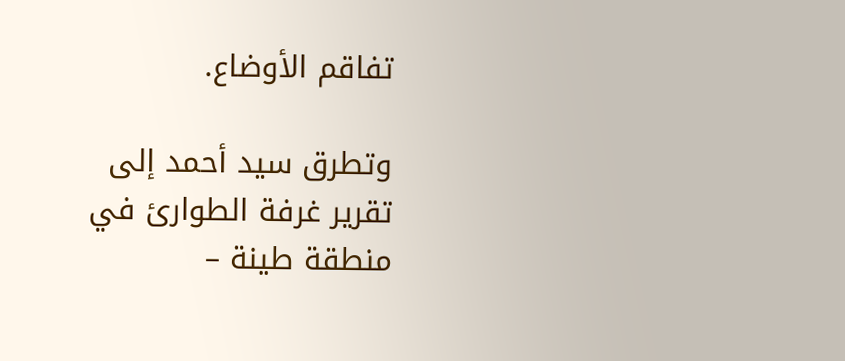تفاقم الأوضاع.

وتطرق سيد أحمد إلى تقرير غرفة الطوارئ في منطقة طينة –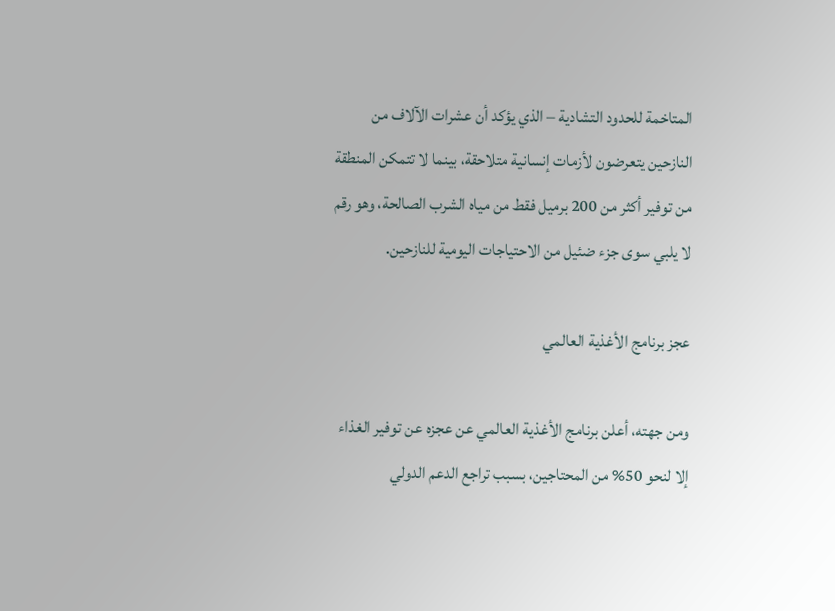المتاخمة للحدود التشادية – الذي يؤكد أن عشرات الآلاف من النازحين يتعرضون لأزمات إنسانية متلاحقة، بينما لا تتمكن المنطقة من توفير أكثر من 200 برميل فقط من مياه الشرب الصالحة، وهو رقم لا يلبي سوى جزء ضئيل من الاحتياجات اليومية للنازحين.

عجز برنامج الأغذية العالمي

ومن جهته، أعلن برنامج الأغذية العالمي عن عجزه عن توفير الغذاء إلا لنحو 50% من المحتاجين، بسبب تراجع الدعم الدولي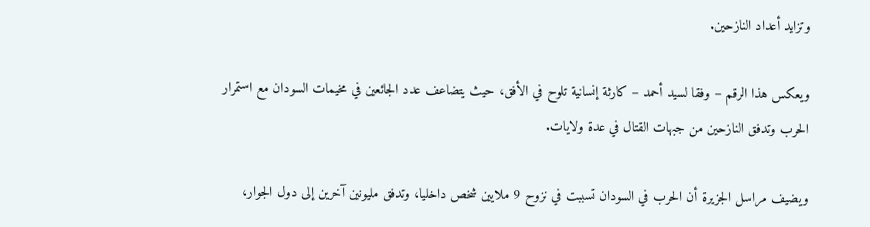وتزايد أعداد النازحين.

ويعكس هذا الرقم – وفقا لسيد أحمد – كارثة إنسانية تلوح في الأفق، حيث يتضاعف عدد الجائعين في مخيمات السودان مع استمرار الحرب وتدفق النازحين من جبهات القتال في عدة ولايات.

ويضيف مراسل الجزيرة أن الحرب في السودان تسببت في نزوح 9 ملايين شخص داخليا، وتدفق مليونين آخرين إلى دول الجوار،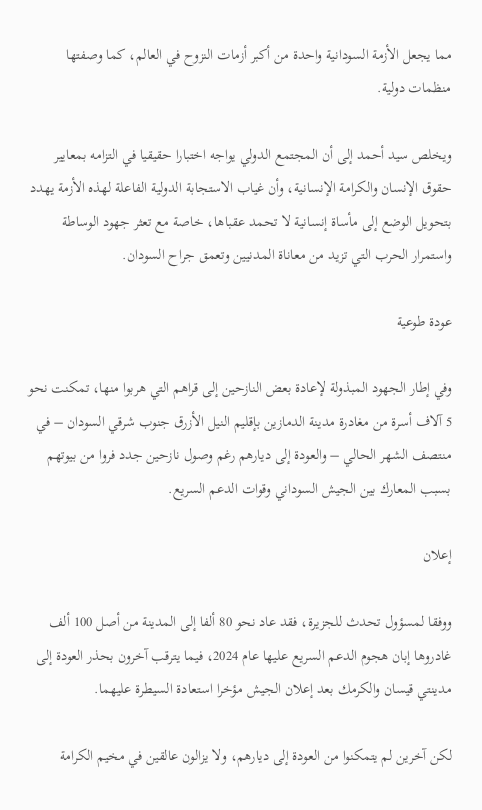مما يجعل الأزمة السودانية واحدة من أكبر أزمات النزوح في العالم، كما وصفتها منظمات دولية.

ويخلص سيد أحمد إلى أن المجتمع الدولي يواجه اختبارا حقيقيا في التزامه بمعايير حقوق الإنسان والكرامة الإنسانية، وأن غياب الاستجابة الدولية الفاعلة لهذه الأزمة يهدد بتحويل الوضع إلى مأساة إنسانية لا تحمد عقباها، خاصة مع تعثر جهود الوساطة واستمرار الحرب التي تزيد من معاناة المدنيين وتعمق جراح السودان.

عودة طوعية

وفي إطار الجهود المبذولة لإعادة بعض النازحين إلى قراهم التي هربوا منها، تمكنت نحو 5 آلاف أسرة من مغادرة مدينة الدمازين بإقليم النيل الأزرق جنوب شرقي السودان – في منتصف الشهر الحالي – والعودة إلى ديارهم رغم وصول نازحين جدد فروا من بيوتهم بسبب المعارك بين الجيش السوداني وقوات الدعم السريع.

إعلان

ووفقا لمسؤول تحدث للجزيرة، فقد عاد نحو 80 ألفا إلى المدينة من أصل 100 ألف غادروها إبان هجوم الدعم السريع عليها عام 2024، فيما يترقب آخرون بحذر العودة إلى مدينتي قيسان والكرمك بعد إعلان الجيش مؤخرا استعادة السيطرة عليهما.

لكن آخرين لم يتمكنوا من العودة إلى ديارهم، ولا يزالون عالقين في مخيم الكرامة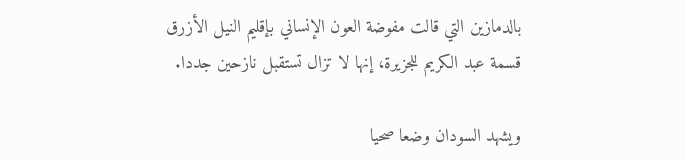بالدمازين التي قالت مفوضة العون الإنساني بإقليم النيل الأزرق قسمة عبد الكريم للجزيرة، إنها لا تزال تستقبل نازحين جددا.

ويشهد السودان وضعا صحيا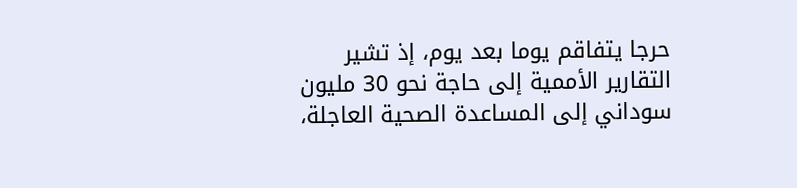حرجا يتفاقم يوما بعد يوم، إذ تشير التقارير الأممية إلى حاجة نحو 30 مليون سوداني إلى المساعدة الصحية العاجلة،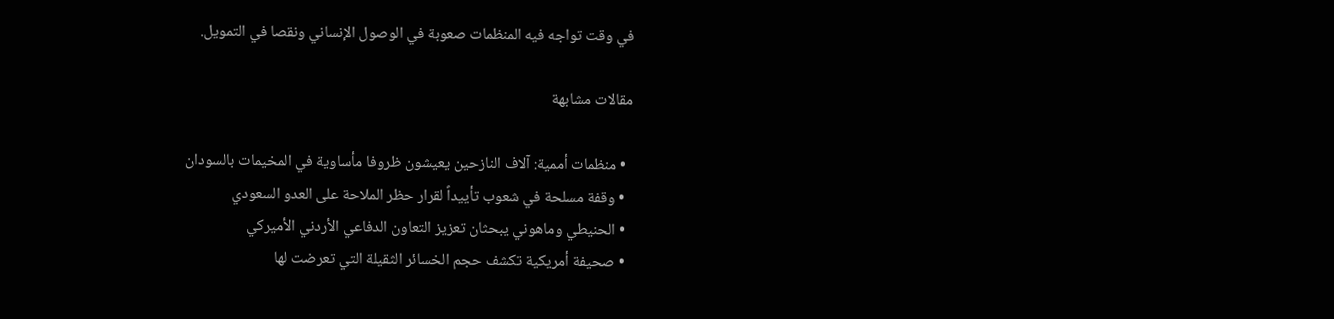في وقت تواجه فيه المنظمات صعوبة في الوصول الإنساني ونقصا في التمويل.

مقالات مشابهة

  • منظمات أممية: آلاف النازحين يعيشون ظروفا مأساوية في المخيمات بالسودان
  • وقفة مسلحة في شعوب تأييداً لقرار حظر الملاحة على العدو السعودي
  • الحنيطي وماهوني يبحثان تعزيز التعاون الدفاعي الأردني الأميركي
  • صحيفة أمريكية تكشف حجم الخسائر الثقيلة التي تعرضت لها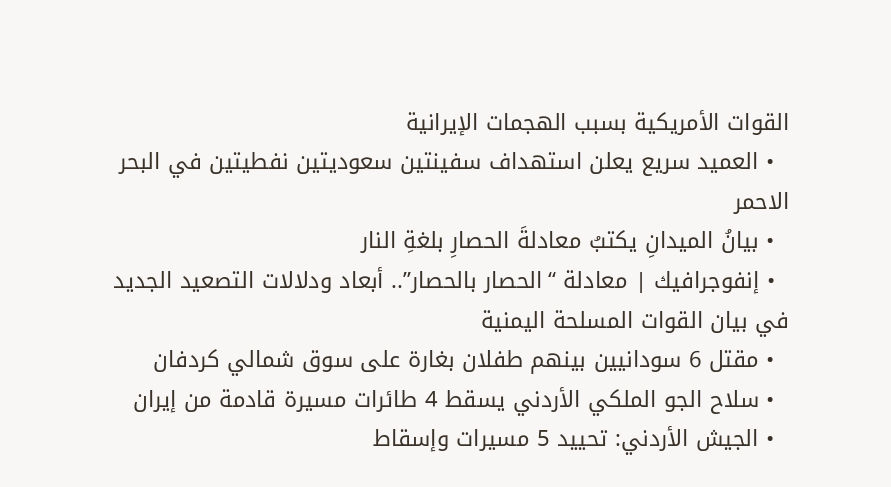القوات الأمريكية بسبب الهجمات الإيرانية
  • العميد سريع يعلن استهداف سفينتين سعوديتين نفطيتين في البحر الاحمر
  • بيانُ الميدانِ يكتبُ معادلةَ الحصارِ بلغةِ النار
  • إنفوجرافيك | معادلة “الحصار بالحصار”.. أبعاد ودلالات التصعيد الجديد في بيان القوات المسلحة اليمنية
  • مقتل 6 سودانيين بينهم طفلان بغارة على سوق شمالي كردفان
  • سلاح الجو الملكي الأردني يسقط 4 طائرات مسيرة قادمة من إيران
  • الجيش الأردني: تحييد 5 مسيرات وإسقاط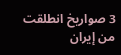3 صواريخ انطلقت من إيران